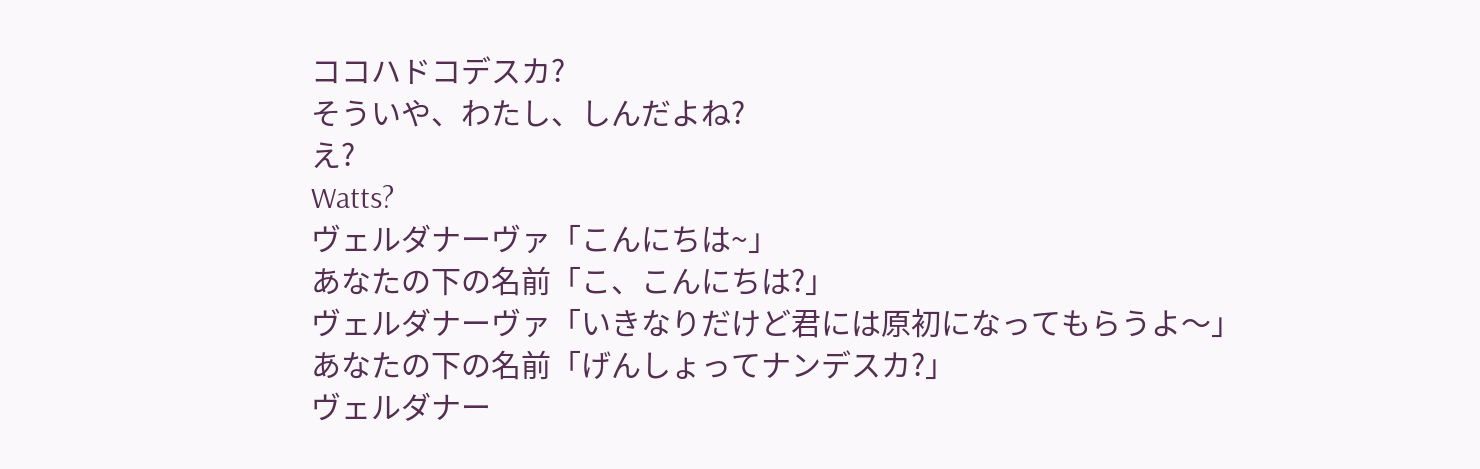ココハドコデスカ?
そういや、わたし、しんだよね?
え?
Watts?
ヴェルダナーヴァ「こんにちは~」
あなたの下の名前「こ、こんにちは?」
ヴェルダナーヴァ「いきなりだけど君には原初になってもらうよ〜」
あなたの下の名前「げんしょってナンデスカ?」
ヴェルダナー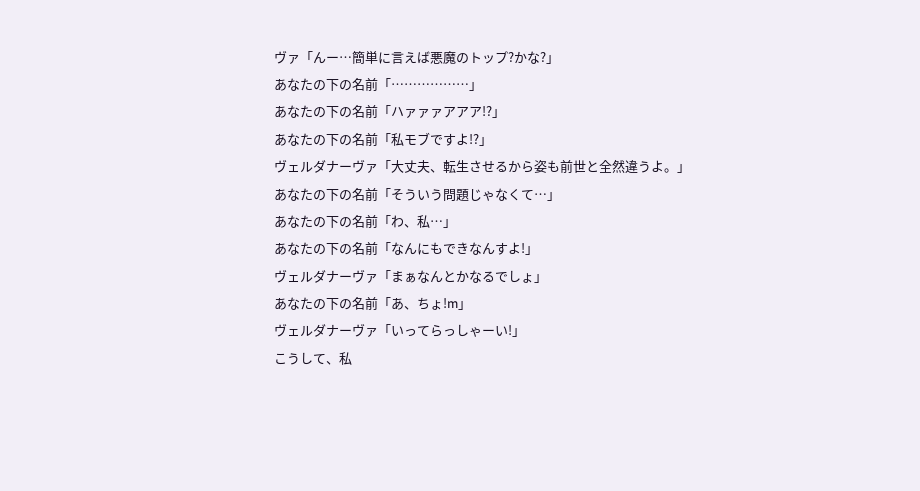ヴァ「んー…簡単に言えば悪魔のトップ?かな?」
あなたの下の名前「………………」
あなたの下の名前「ハァァァアアア!?」
あなたの下の名前「私モブですよ!?」
ヴェルダナーヴァ「大丈夫、転生させるから姿も前世と全然違うよ。」
あなたの下の名前「そういう問題じゃなくて…」
あなたの下の名前「わ、私…」
あなたの下の名前「なんにもできなんすよ!」
ヴェルダナーヴァ「まぁなんとかなるでしょ」
あなたの下の名前「あ、ちょ!m」
ヴェルダナーヴァ「いってらっしゃーい!」
こうして、私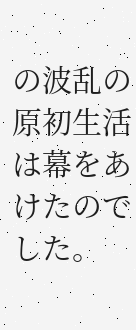の波乱の原初生活は幕をあけたのでした。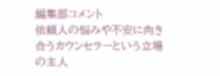編集部コメント
依頼人の悩みや不安に向き合うカウンセラーという立場の主人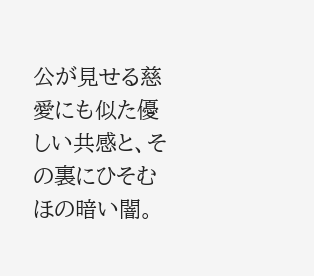公が見せる慈愛にも似た優しい共感と、その裏にひそむほの暗い闇。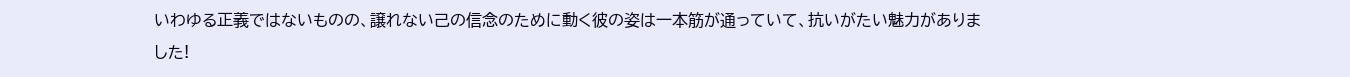いわゆる正義ではないものの、譲れない己の信念のために動く彼の姿は一本筋が通っていて、抗いがたい魅力がありました!